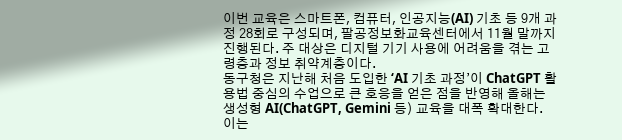이번 교육은 스마트폰, 컴퓨터, 인공지능(AI) 기초 등 9개 과정 28회로 구성되며, 팔공정보화교육센터에서 11월 말까지 진행된다. 주 대상은 디지털 기기 사용에 어려움을 겪는 고령층과 정보 취약계층이다.
동구청은 지난해 처음 도입한 ‘AI 기초 과정’이 ChatGPT 활용법 중심의 수업으로 큰 호응을 얻은 점을 반영해 올해는 생성형 AI(ChatGPT, Gemini 등) 교육을 대폭 확대한다.
이는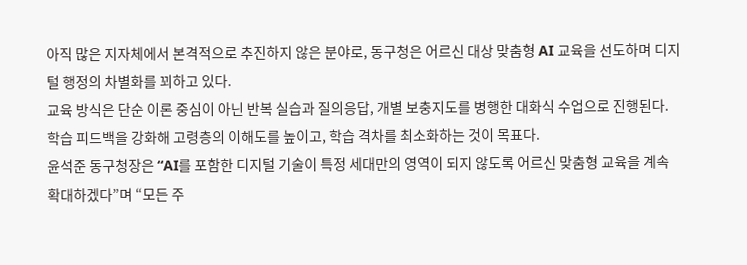아직 많은 지자체에서 본격적으로 추진하지 않은 분야로, 동구청은 어르신 대상 맞춤형 AI 교육을 선도하며 디지털 행정의 차별화를 꾀하고 있다.
교육 방식은 단순 이론 중심이 아닌 반복 실습과 질의응답, 개별 보충지도를 병행한 대화식 수업으로 진행된다.
학습 피드백을 강화해 고령층의 이해도를 높이고, 학습 격차를 최소화하는 것이 목표다.
윤석준 동구청장은 “AI를 포함한 디지털 기술이 특정 세대만의 영역이 되지 않도록 어르신 맞춤형 교육을 계속 확대하겠다”며 “모든 주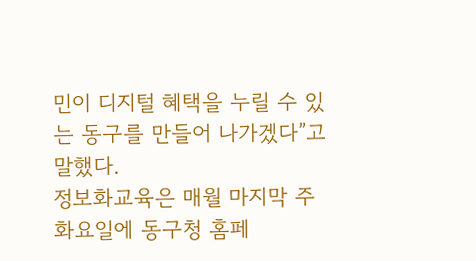민이 디지털 혜택을 누릴 수 있는 동구를 만들어 나가겠다”고 말했다.
정보화교육은 매월 마지막 주 화요일에 동구청 홈페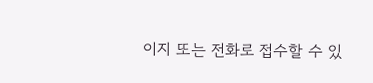이지 또는 전화로 접수할 수 있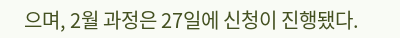으며, 2월 과정은 27일에 신청이 진행됐다.